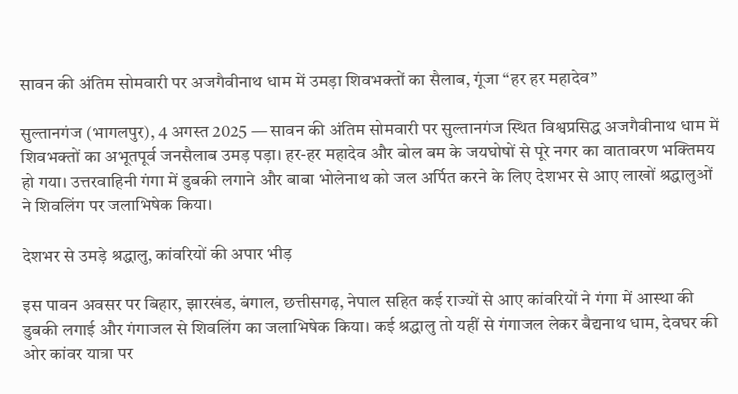सावन की अंतिम सोमवारी पर अजगैवीनाथ धाम में उमड़ा शिवभक्तों का सैलाब, गूंजा “हर हर महादेव”

सुल्तानगंज (भागलपुर), 4 अगस्त 2025 — सावन की अंतिम सोमवारी पर सुल्तानगंज स्थित विश्वप्रसिद्ध अजगैवीनाथ धाम में शिवभक्तों का अभूतपूर्व जनसैलाब उमड़ पड़ा। हर-हर महादेव और बोल बम के जयघोषों से पूरे नगर का वातावरण भक्तिमय हो गया। उत्तरवाहिनी गंगा में डुबकी लगाने और बाबा भोलेनाथ को जल अर्पित करने के लिए देशभर से आए लाखों श्रद्धालुओं ने शिवलिंग पर जलाभिषेक किया।

देशभर से उमड़े श्रद्धालु, कांवरियों की अपार भीड़

इस पावन अवसर पर बिहार, झारखंड, बंगाल, छत्तीसगढ़, नेपाल सहित कई राज्यों से आए कांवरियों ने गंगा में आस्था की डुबकी लगाई और गंगाजल से शिवलिंग का जलाभिषेक किया। कई श्रद्धालु तो यहीं से गंगाजल लेकर बैद्यनाथ धाम, देवघर की ओर कांवर यात्रा पर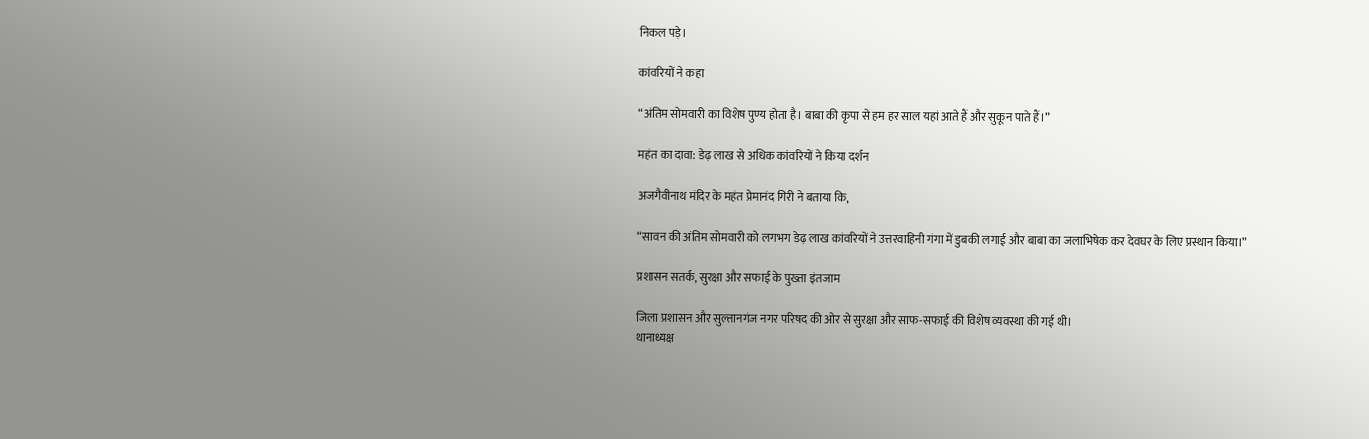निकल पड़े।

कांवरियों ने कहा

“अंतिम सोमवारी का विशेष पुण्य होता है। बाबा की कृपा से हम हर साल यहां आते हैं और सुकून पाते हैं।”

महंत का दावा: डेढ़ लाख से अधिक कांवरियों ने किया दर्शन

अजगैवीनाथ मंदिर के महंत प्रेमानंद गिरी ने बताया कि,

“सावन की अंतिम सोमवारी को लगभग डेढ़ लाख कांवरियों ने उत्तरवाहिनी गंगा में डुबकी लगाई और बाबा का जलाभिषेक कर देवघर के लिए प्रस्थान किया।”

प्रशासन सतर्क, सुरक्षा और सफाई के पुख्ता इंतजाम

जिला प्रशासन और सुल्तानगंज नगर परिषद की ओर से सुरक्षा और साफ-सफाई की विशेष व्यवस्था की गई थी।
थानाध्यक्ष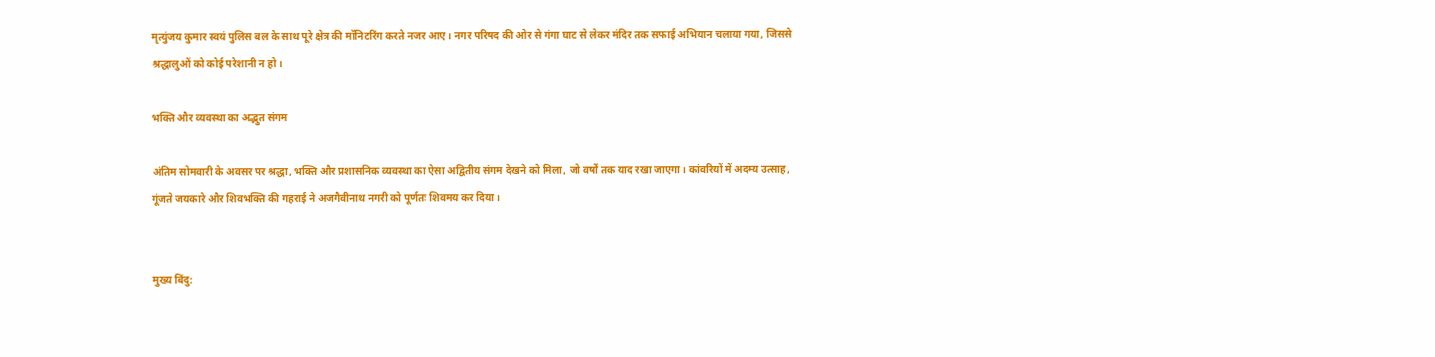मृत्युंजय कुमार स्वयं पुलिस बल के साथ पूरे क्षेत्र की मॉनिटरिंग करते नजर आए। नगर परिषद की ओर से गंगा घाट से लेकर मंदिर तक सफाई अभियान चलाया गया, जिससे श्रद्धालुओं को कोई परेशानी न हो।

भक्ति और व्यवस्था का अद्भुत संगम

अंतिम सोमवारी के अवसर पर श्रद्धा, भक्ति और प्रशासनिक व्यवस्था का ऐसा अद्वितीय संगम देखने को मिला, जो वर्षों तक याद रखा जाएगा। कांवरियों में अदम्य उत्साह, गूंजते जयकारे और शिवभक्ति की गहराई ने अजगैवीनाथ नगरी को पूर्णतः शिवमय कर दिया।


मुख्य बिंदु: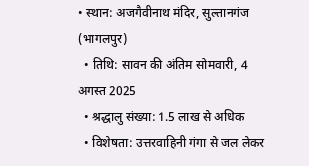• स्थान: अजगैवीनाथ मंदिर, सुल्तानगंज (भागलपुर)
  • तिथि: सावन की अंतिम सोमवारी, 4 अगस्त 2025
  • श्रद्धालु संख्या: 1.5 लाख से अधिक
  • विशेषता: उत्तरवाहिनी गंगा से जल लेकर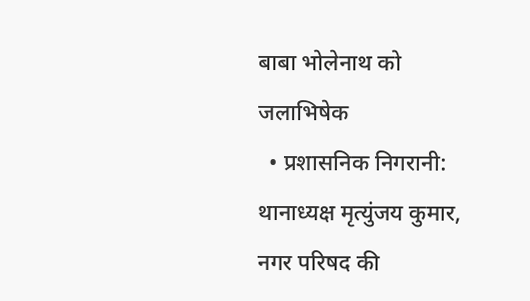बाबा भोलेनाथ को जलाभिषेक
  • प्रशासनिक निगरानी: थानाध्यक्ष मृत्युंजय कुमार, नगर परिषद की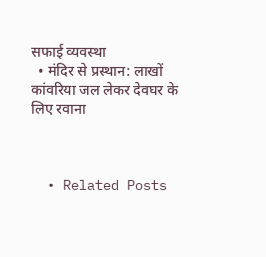सफाई व्यवस्था
  • मं‍दिर से प्रस्थान: लाखों कांवरिया जल लेकर देवघर के लिए रवाना



  • Related Posts